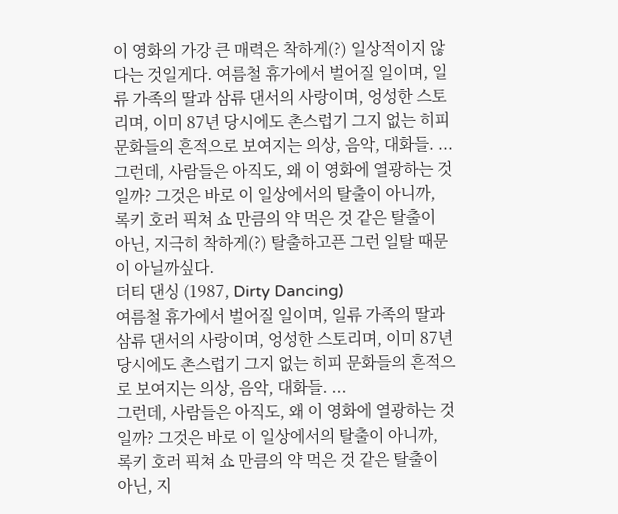이 영화의 가강 큰 매력은 착하게(?) 일상적이지 않다는 것일게다. 여름철 휴가에서 벌어질 일이며, 일류 가족의 딸과 삼류 댄서의 사랑이며, 엉성한 스토리며, 이미 87년 당시에도 촌스럽기 그지 없는 히피 문화들의 흔적으로 보여지는 의상, 음악, 대화들. ... 그런데, 사람들은 아직도, 왜 이 영화에 열광하는 것일까? 그것은 바로 이 일상에서의 탈출이 아니까, 록키 호러 픽쳐 쇼 만큼의 약 먹은 것 같은 탈출이 아닌, 지극히 착하게(?) 탈출하고픈 그런 일탈 때문이 아닐까싶다.
더티 댄싱 (1987, Dirty Dancing)
여름철 휴가에서 벌어질 일이며, 일류 가족의 딸과 삼류 댄서의 사랑이며, 엉성한 스토리며, 이미 87년 당시에도 촌스럽기 그지 없는 히피 문화들의 흔적으로 보여지는 의상, 음악, 대화들. ...
그런데, 사람들은 아직도, 왜 이 영화에 열광하는 것일까? 그것은 바로 이 일상에서의 탈출이 아니까, 록키 호러 픽쳐 쇼 만큼의 약 먹은 것 같은 탈출이 아닌, 지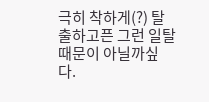극히 착하게(?) 탈출하고픈 그런 일탈 때문이 아닐까싶다.